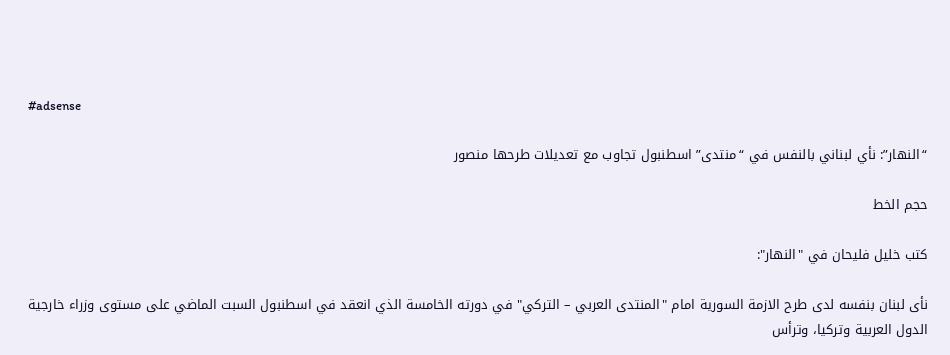#adsense

“النهار”: نأي لبناني بالنفس في “منتدى” اسطنبول تجاوب مع تعديلات طرحها منصور

حجم الخط

كتب خليل فليحان في "النهار":

نأى لبنان بنفسه لدى طرح الازمة السورية امام "المنتدى العربي – التركي" في دورته الخامسة الذي انعقد في اسطنبول السبت الماضي على مستوى وزراء خارجية الدول العربية وتركيا، وترأس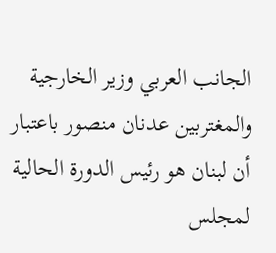الجانب العربي وزير الخارجية والمغتربين عدنان منصور باعتبار أن لبنان هو رئيس الدورة الحالية لمجلس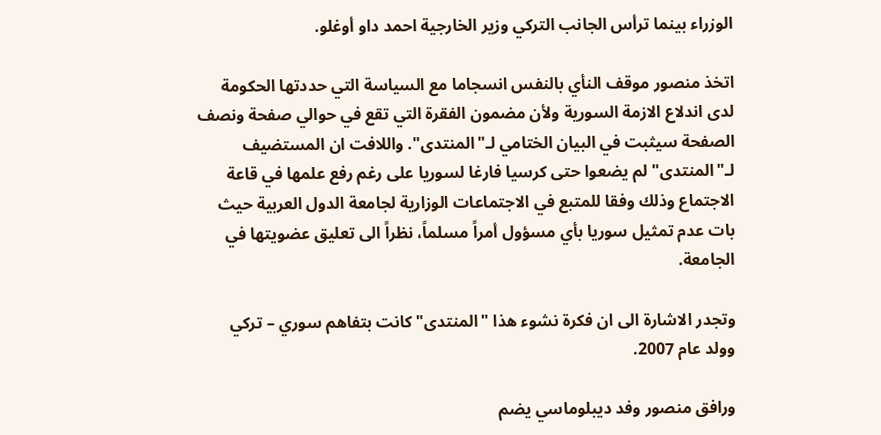الوزراء بينما ترأس الجانب التركي وزير الخارجية احمد داو أوغلو.

اتخذ منصور موقف النأي بالنفس انسجاما مع السياسة التي حددتها الحكومة لدى اندلاع الازمة السورية ولأن مضمون الفقرة التي تقع في حوالي صفحة ونصف الصفحة سيثبت في البيان الختامي لـ"المنتدى". واللافت ان المستضيف لـ"المنتدى" لم يضعوا حتى كرسيا فارغا لسوريا على رغم رفع علمها في قاعة الاجتماع وذلك وفقا للمتبع في الاجتماعات الوزارية لجامعة الدول العربية حيث بات عدم تمثيل سوريا بأي مسؤول أمراً مسلماً، نظراً الى تعليق عضويتها في الجامعة.

وتجدر الاشارة الى ان فكرة نشوء هذا "المنتدى" كانت بتفاهم سوري – تركي وولد عام 2007.

ورافق منصور وفد ديبلوماسي يضم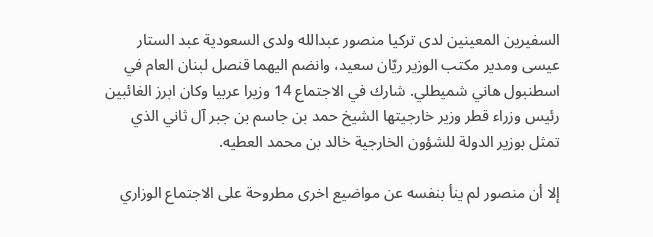السفيرين المعينين لدى تركيا منصور عبدالله ولدى السعودية عبد الستار عيسى ومدير مكتب الوزير ريّان سعيد، وانضم اليهما قنصل لبنان العام في اسطنبول هاني شميطلي. شارك في الاجتماع 14 وزيرا عربيا وكان ابرز الغائبين رئيس وزراء قطر وزير خارجيتها الشيخ حمد بن جاسم بن جبر آل ثاني الذي تمثل بوزير الدولة للشؤون الخارجية خالد بن محمد العطيه.

إلا أن منصور لم ينأ بنفسه عن مواضيع اخرى مطروحة على الاجتماع الوزاري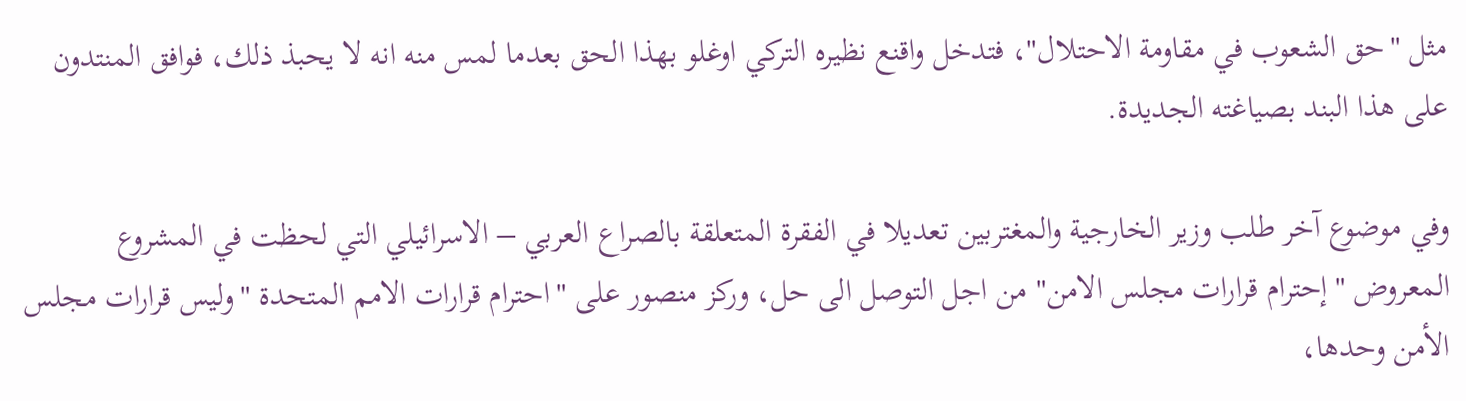مثل "حق الشعوب في مقاومة الاحتلال"، فتدخل واقنع نظيره التركي اوغلو بهذا الحق بعدما لمس منه انه لا يحبذ ذلك، فوافق المنتدون على هذا البند بصياغته الجديدة.

وفي موضوع آخر طلب وزير الخارجية والمغتربين تعديلا في الفقرة المتعلقة بالصراع العربي – الاسرائيلي التي لحظت في المشروع المعروض "إحترام قرارات مجلس الامن" من اجل التوصل الى حل، وركز منصور على "احترام قرارات الامم المتحدة "وليس قرارات مجلس الأمن وحدها،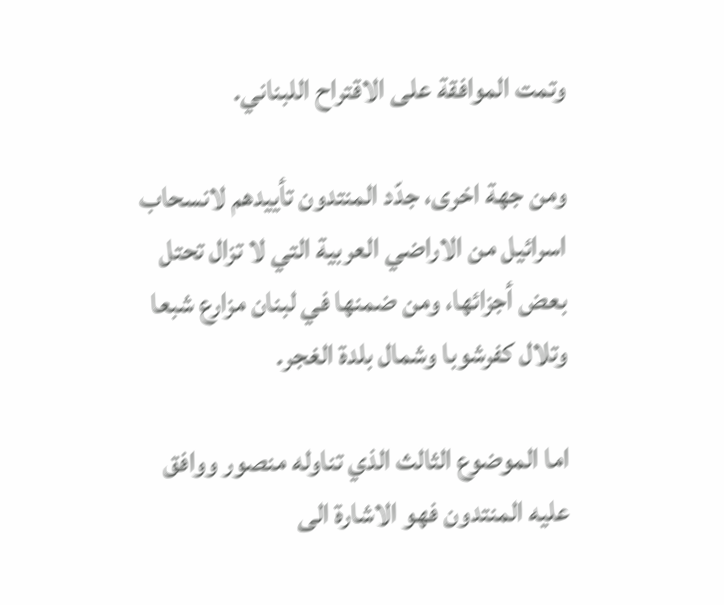وتمت الموافقة على الاقتراح اللبناني.

ومن جهة اخرى، جدّد المنتدون تأييدهم لانسحاب اسرائيل من الاراضي العربية التي لا تزال تحتل بعض أجزائها، ومن ضمنها في لبنان مزارع شبعا وتلال كفرشوبا وشمال بلدة الغجر.

اما الموضوع الثالث الذي تناوله منصور ووافق عليه المنتدون فهو الاشارة الى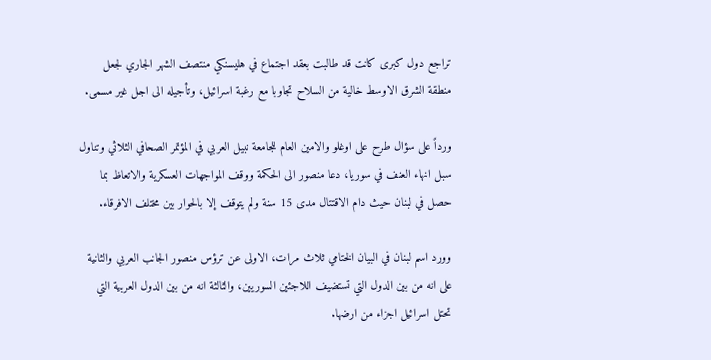تراجع دول كبرى كانت قد طالبت بعقد اجتماع في هليسنكي منتصف الشهر الجاري لجعل منطقة الشرق الاوسط خالية من السلاح تجاوبا مع رغبة اسرائيل، وتأجيله الى اجل غير مسمى.

ورداً على سؤال طرح على اوغلو والامين العام للجامعة نبيل العربي في المؤتمر الصحافي الثلاثي وتناول سبل انهاء العنف في سوريا، دعا منصور الى الحكمة ووقف المواجهات العسكرية والاتعاظ بما حصل في لبنان حيث دام الاقتتال مدى 15 سنة ولم يتوقف إلا بالحوار بين مختلف الافرقاء.

وورد اسم لبنان في البيان الختامي ثلاث مرات، الاولى عن ترؤس منصور الجانب العربي والثانية على انه من بين الدول التي تستضيف اللاجئين السوريين، والثالثة انه من بين الدول العربية التي تحتل اسرائيل اجزاء من ارضها.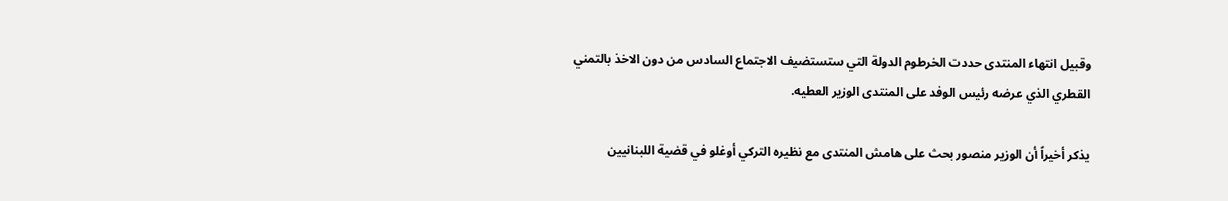وقبيل انتهاء المنتدى حددت الخرطوم الدولة التي ستستضيف الاجتماع السادس من دون الاخذ بالتمني القطري الذي عرضه رئيس الوفد على المنتدى الوزير العطيه.

يذكر أخيراً أن الوزير منصور بحث على هامش المنتدى مع نظيره التركي أوغلو في قضية اللبنانيين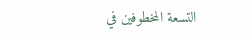التسعة المخطوفين في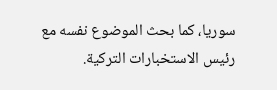سوريا، كما بحث الموضوع نفسه مع رئيس الاستخبارات التركية.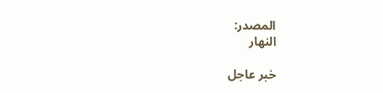المصدر:
النهار

خبر عاجل